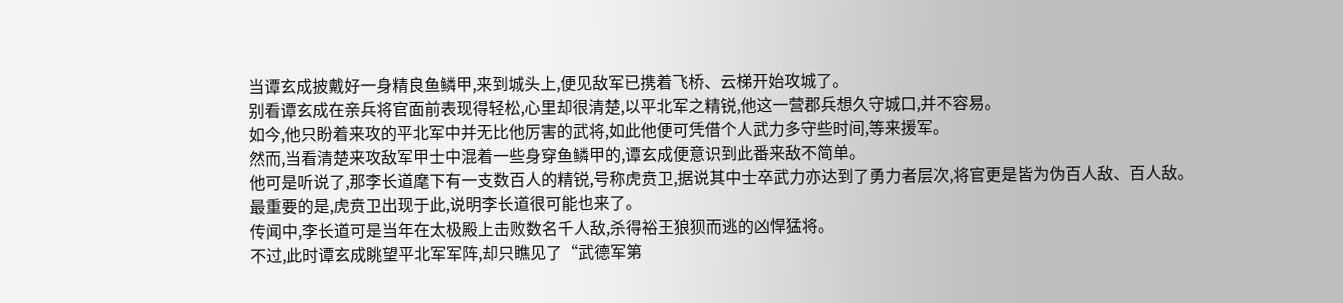当谭玄成披戴好一身精良鱼鳞甲,来到城头上,便见敌军已携着飞桥、云梯开始攻城了。
别看谭玄成在亲兵将官面前表现得轻松,心里却很清楚,以平北军之精锐,他这一营郡兵想久守城口,并不容易。
如今,他只盼着来攻的平北军中并无比他厉害的武将,如此他便可凭借个人武力多守些时间,等来援军。
然而,当看清楚来攻敌军甲士中混着一些身穿鱼鳞甲的,谭玄成便意识到此番来敌不简单。
他可是听说了,那李长道麾下有一支数百人的精锐,号称虎贲卫,据说其中士卒武力亦达到了勇力者层次,将官更是皆为伪百人敌、百人敌。
最重要的是,虎贲卫出现于此,说明李长道很可能也来了。
传闻中,李长道可是当年在太极殿上击败数名千人敌,杀得裕王狼狈而逃的凶悍猛将。
不过,此时谭玄成眺望平北军军阵,却只瞧见了“武德军第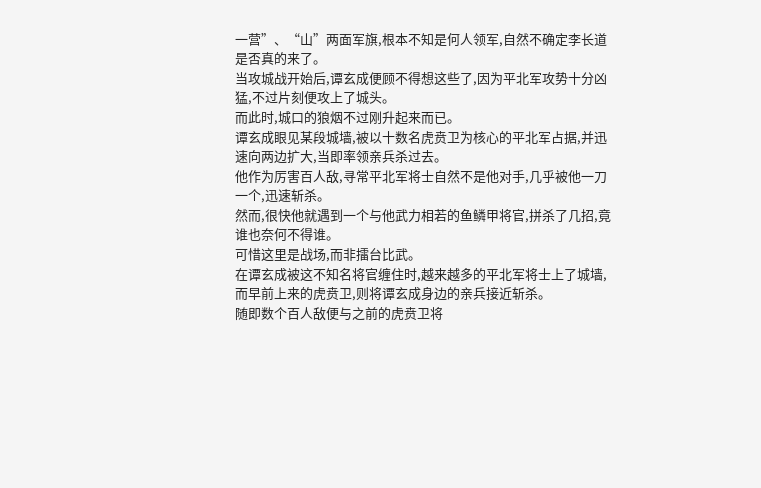一营”、“山”两面军旗,根本不知是何人领军,自然不确定李长道是否真的来了。
当攻城战开始后,谭玄成便顾不得想这些了,因为平北军攻势十分凶猛,不过片刻便攻上了城头。
而此时,城口的狼烟不过刚升起来而已。
谭玄成眼见某段城墙,被以十数名虎贲卫为核心的平北军占据,并迅速向两边扩大,当即率领亲兵杀过去。
他作为厉害百人敌,寻常平北军将士自然不是他对手,几乎被他一刀一个,迅速斩杀。
然而,很快他就遇到一个与他武力相若的鱼鳞甲将官,拼杀了几招,竟谁也奈何不得谁。
可惜这里是战场,而非擂台比武。
在谭玄成被这不知名将官缠住时,越来越多的平北军将士上了城墙,而早前上来的虎贲卫,则将谭玄成身边的亲兵接近斩杀。
随即数个百人敌便与之前的虎贲卫将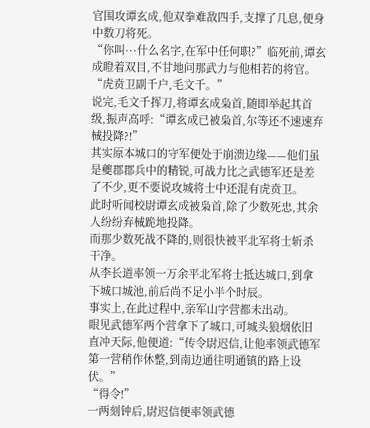官围攻谭玄成,他双拳难敌四手,支撑了几息,便身中数刀将死。
“你叫···什么名字,在军中任何职?”临死前,谭玄成瞪着双目,不甘地问那武力与他相若的将官。
“虎贲卫副千户,毛文千。”
说完,毛文千挥刀,将谭玄成枭首,随即举起其首级,振声高呼:“谭玄成已被枭首,尔等还不速速弃械投降?!”
其实原本城口的守军便处于崩溃边缘——他们虽是夔郡郡兵中的精锐,可战力比之武德军还是差了不少,更不要说攻城将士中还混有虎贲卫。
此时听闻校尉谭玄成被枭首,除了少数死忠,其余人纷纷弃械跪地投降。
而那少数死战不降的,则很快被平北军将士斩杀干净。
从李长道率领一万余平北军将士抵达城口,到拿下城口城池,前后尚不足小半个时辰。
事实上,在此过程中,亲军山字营都未出动。
眼见武德军两个营拿下了城口,可城头狼烟依旧直冲天际,他便道:“传令尉迟信,让他率领武德军第一营稍作休整,到南边通往明通镇的路上设伏。”
“得令!”
一两刻钟后,尉迟信便率领武德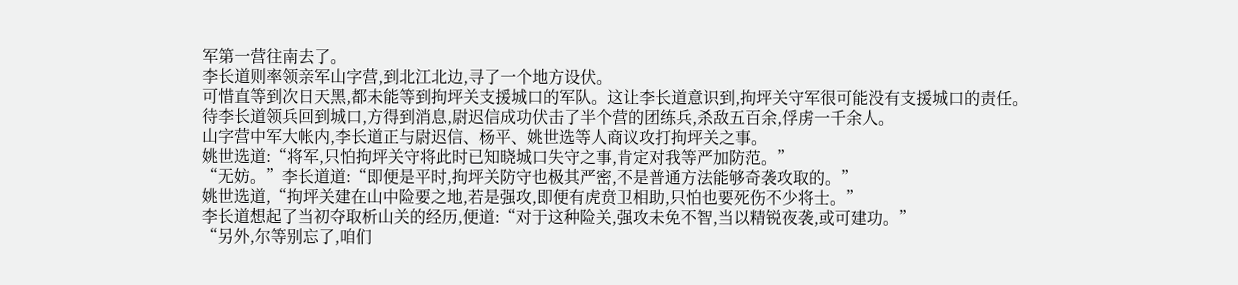军第一营往南去了。
李长道则率领亲军山字营,到北江北边,寻了一个地方设伏。
可惜直等到次日天黑,都未能等到拘坪关支援城口的军队。这让李长道意识到,拘坪关守军很可能没有支援城口的责任。
待李长道领兵回到城口,方得到消息,尉迟信成功伏击了半个营的团练兵,杀敌五百余,俘虏一千余人。
山字营中军大帐内,李长道正与尉迟信、杨平、姚世选等人商议攻打拘坪关之事。
姚世选道:“将军,只怕拘坪关守将此时已知晓城口失守之事,肯定对我等严加防范。”
“无妨。”李长道道:“即便是平时,拘坪关防守也极其严密,不是普通方法能够奇袭攻取的。”
姚世选道,“拘坪关建在山中险要之地,若是强攻,即便有虎贲卫相助,只怕也要死伤不少将士。”
李长道想起了当初夺取析山关的经历,便道:“对于这种险关,强攻未免不智,当以精锐夜袭,或可建功。”
“另外,尔等别忘了,咱们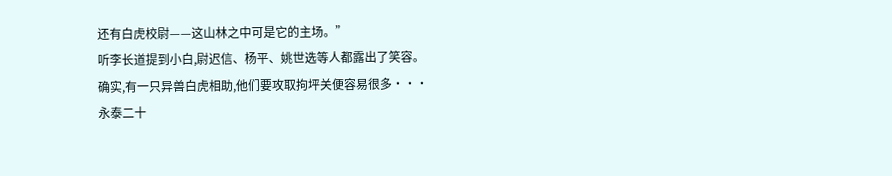还有白虎校尉——这山林之中可是它的主场。”
听李长道提到小白,尉迟信、杨平、姚世选等人都露出了笑容。
确实,有一只异兽白虎相助,他们要攻取拘坪关便容易很多···
永泰二十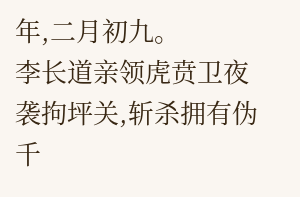年,二月初九。
李长道亲领虎贲卫夜袭拘坪关,斩杀拥有伪千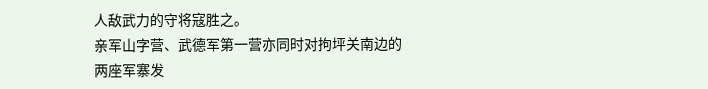人敌武力的守将寇胜之。
亲军山字营、武德军第一营亦同时对拘坪关南边的两座军寨发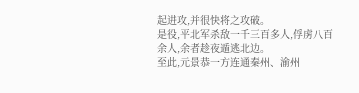起进攻,并很快将之攻破。
是役,平北军杀敌一千三百多人,俘虏八百余人,余者趁夜遁逃北边。
至此,元景恭一方连通秦州、渝州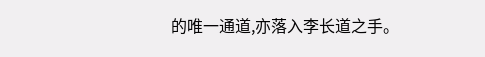的唯一通道,亦落入李长道之手。